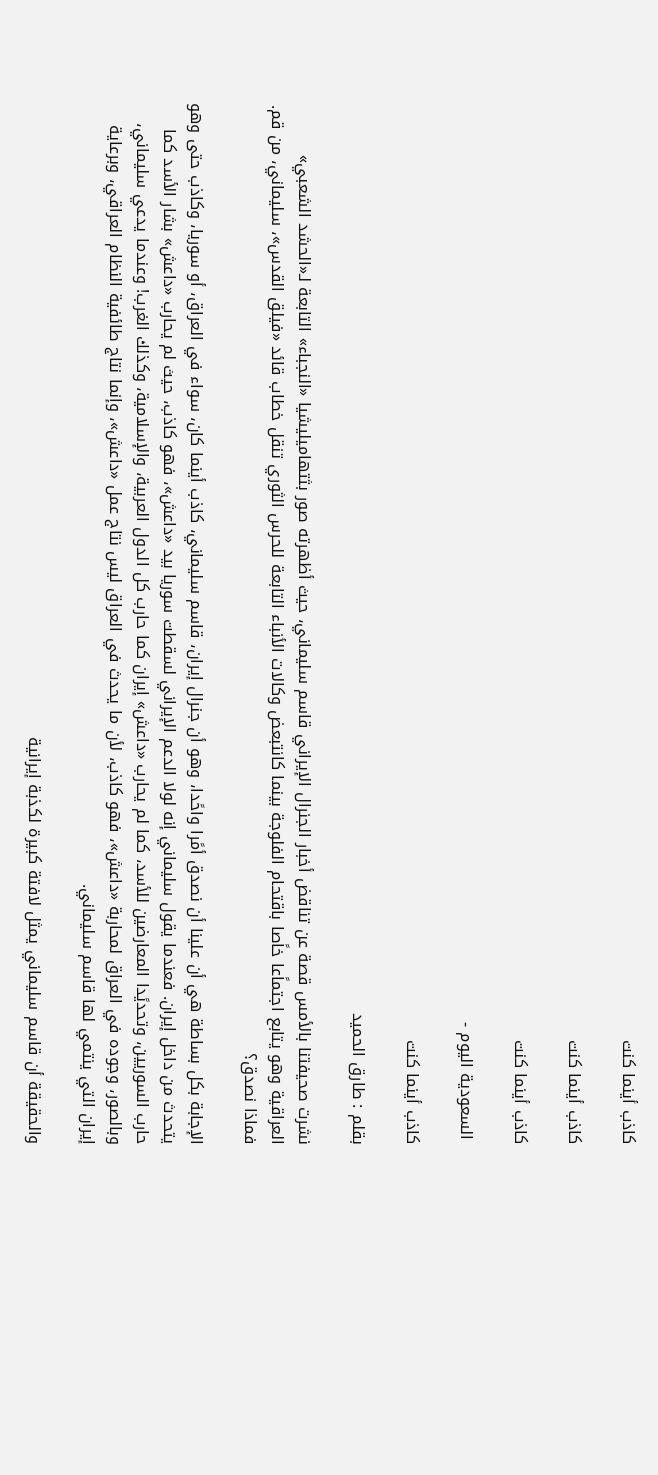كاذب أينما كنت

كاذب أينما كنت

كاذب أينما كنت

 السعودية اليوم -

كاذب أينما كنت

بقلم : طارق الحميد

نشرت صحيفتنا بالأمس قصة عن تناقض أخبار الجنرال الإيراني قاسم سليماني، حيث أظهرته صور بثتهاميليشيا «النجباء» التابعة لـ«الحشد الشعبي» العراقية وهو يتابع اجتماًعا خاًصا باقتحام الفلوجة بينما كانتبعض وكالات الأنباء التابعة للحرس الثوري تنقل خطاب قائد «فيلق القدس»، سليماني، من قم. فماذا نصدق؟

الإجابة بكل بساطة هي أن علينا أن نصدق أمًرا واحًدا، وهو أن جنرال إيران، قاسم سليماني، كاذب أينما كان، سواء في العراق، أو سوريا، وكاذب حتى وهو يتحدث من داخل إيران. فعندما يقول سليماني إنه لولا الدعم الإيراني لسقطت سوريا بيد «داعش»، فهو كاذب، حيث لم يحارب «داعش» بشار الأسد كما حارب السوريين، وتحديًدا المعارضين للأسد، كما لم يحارب «داعش» إيران كما حارب كل الدول العربية، والإسلامية، وكذلك الغرب! وعندما يدعي سليماني، وبالصور، وجوده في العراق لمحاربة «داعش»، فهو كاذب، لأن ما يحدث في العراق ليس نتاج عمل «داعش»، وإنما نتاج طائفية النظام العراقي، وبرعاية إيران التي ينتمي لها قاسم سليماني.

والحقيقة أن قاسم سليماني يمثل لافتة كبيرة لكذبة إيرانية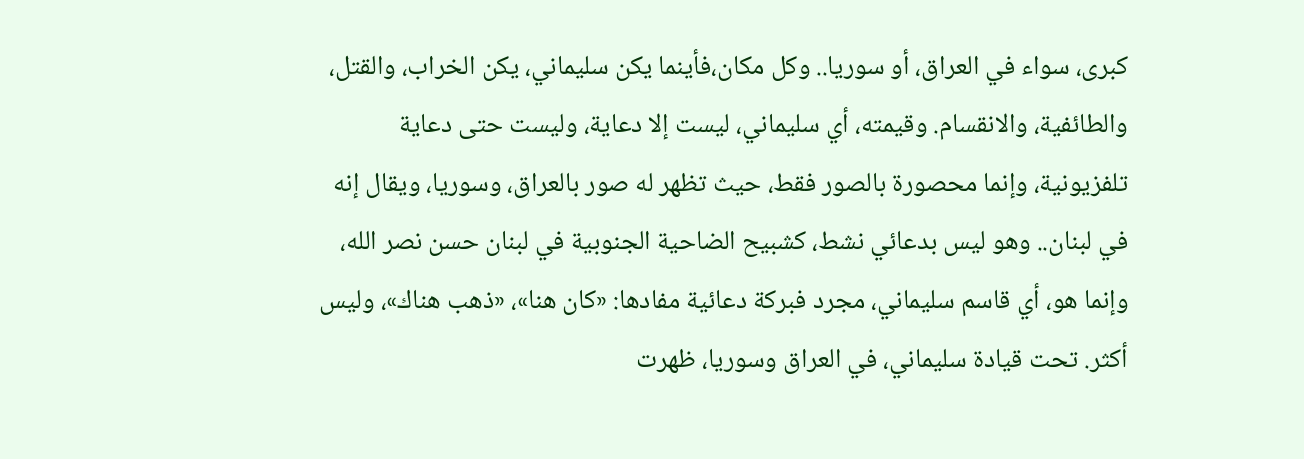كبرى، سواء في العراق، أو سوريا.. وكل مكان،فأينما يكن سليماني، يكن الخراب، والقتل، والطائفية، والانقسام. وقيمته، أي سليماني، ليست إلا دعاية، وليست حتى دعاية تلفزيونية، وإنما محصورة بالصور فقط، حيث تظهر له صور بالعراق، وسوريا، ويقال إنه في لبنان.. وهو ليس بدعائي نشط، كشبيح الضاحية الجنوبية في لبنان حسن نصر الله، وإنما هو، أي قاسم سليماني، مجرد فبركة دعائية مفادها: «كان هنا»، «ذهب هناك»، وليس أكثر. تحت قيادة سليماني، في العراق وسوريا، ظهرت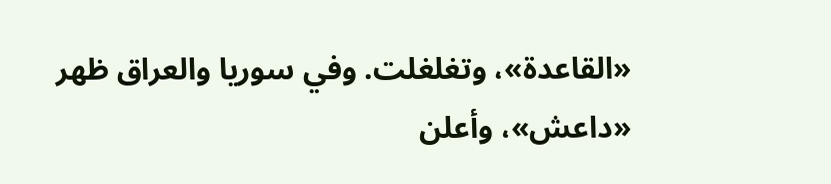«القاعدة»، وتغلغلت. وفي سوريا والعراق ظهر «داعش»، وأعلن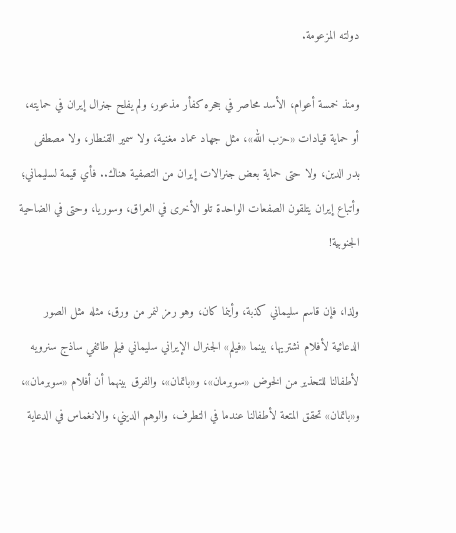دولته المزعومة.

ومنذ خمسة أعوام، الأسد محاصر في جحره كفأر مذعور، ولم يفلح جنرال إيران في حمايته، أو حماية قيادات «حزب الله»، مثل جهاد عماد مغنية، ولا سمير القنطار، ولا مصطفى بدر الدين، ولا حتى حماية بعض جنرالات إيران من التصفية هناك.. فأي قيمة لسليماني؛ وأتباع إيران يتلقون الصفعات الواحدة تلو الأخرى في العراق، وسوريا، وحتى في الضاحية الجنوبية!

ولذا، فإن قاسم سليماني كذبة، وأينما كان، وهو رمز لنمر من ورق، مثله مثل الصور الدعائية لأفلام نشتريها، بينما «فيلم» الجنرال الإيراني سليماني فيلم طائفي ساذج سنرويه لأطفالنا للتحذير من الخوض «سوبرمان»، و«باتمان»، والفرق بينهما أن أفلام «سوبرمان»، و«باتمان» تحقق المتعة لأطفالنا عندما في التطرف، والوهم الديني، والانغماس في الدعاية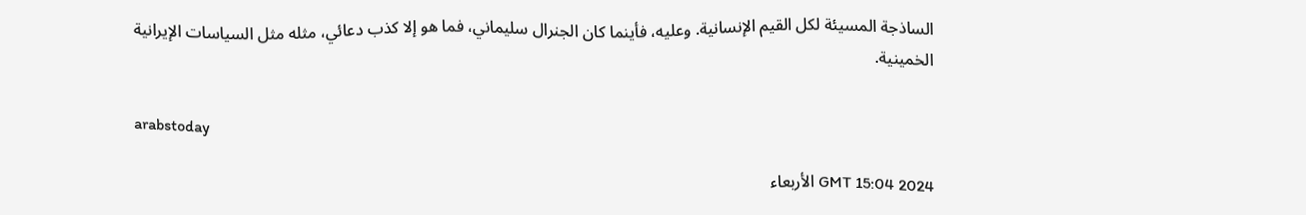الساذجة المسيئة لكل القيم الإنسانية. وعليه، فأينما كان الجنرال سليماني، فما هو إلا كذب دعائي، مثله مثل السياسات الإيرانية الخمينية.

arabstoday

GMT 15:04 2024 الأربعاء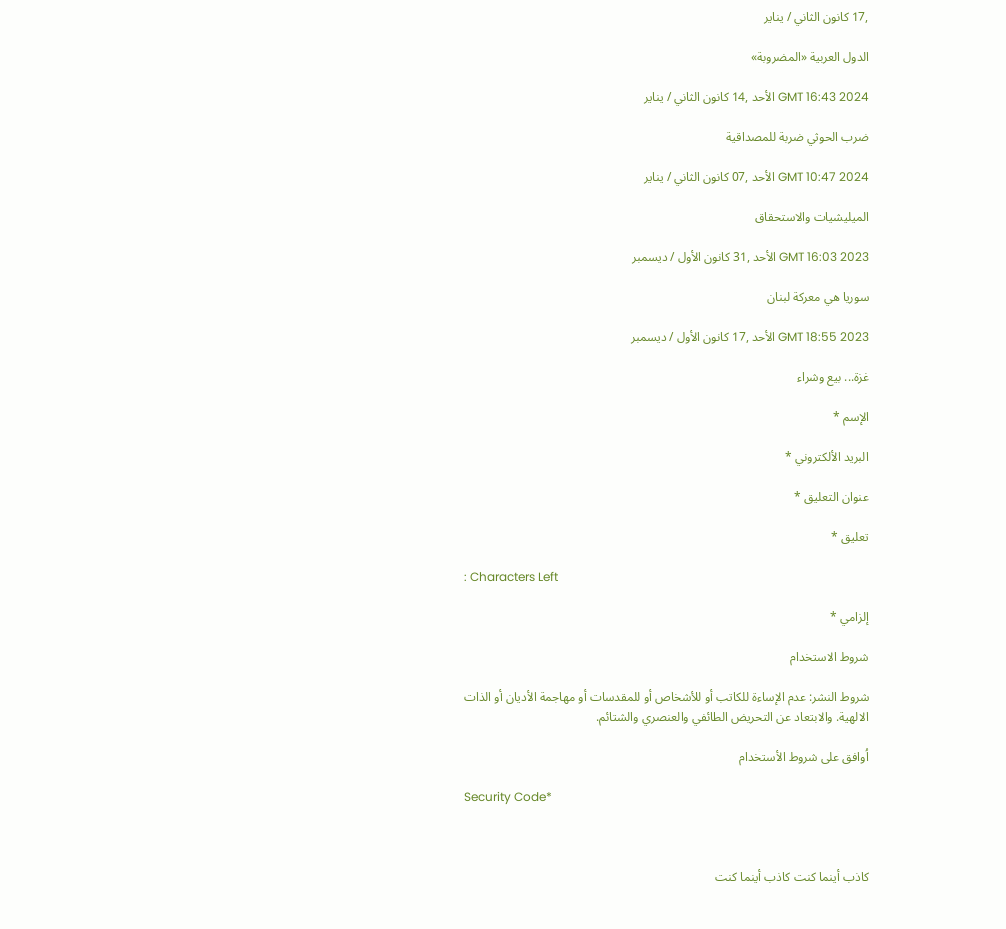,17 كانون الثاني / يناير

الدول العربية «المضروبة»

GMT 16:43 2024 الأحد ,14 كانون الثاني / يناير

ضرب الحوثي ضربة للمصداقية

GMT 10:47 2024 الأحد ,07 كانون الثاني / يناير

الميليشيات والاستحقاق

GMT 16:03 2023 الأحد ,31 كانون الأول / ديسمبر

سوريا هي معركة لبنان

GMT 18:55 2023 الأحد ,17 كانون الأول / ديسمبر

غزة... بيع وشراء

الإسم *

البريد الألكتروني *

عنوان التعليق *

تعليق *

: Characters Left

إلزامي *

شروط الاستخدام

شروط النشر: عدم الإساءة للكاتب أو للأشخاص أو للمقدسات أو مهاجمة الأديان أو الذات الالهية. والابتعاد عن التحريض الطائفي والعنصري والشتائم.

اُوافق على شروط الأستخدام

Security Code*



كاذب أينما كنت كاذب أينما كنت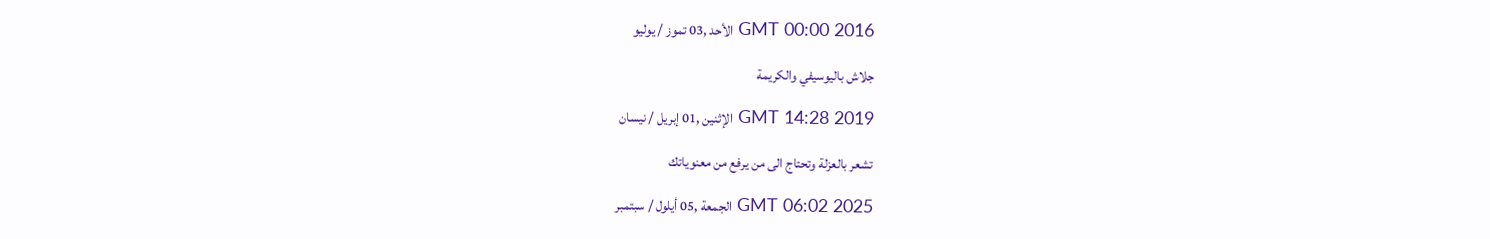GMT 00:00 2016 الأحد ,03 تموز / يوليو

جلاش باليوسيفي والكريمة

GMT 14:28 2019 الإثنين ,01 إبريل / نيسان

تشعر بالعزلة وتحتاج الى من يرفع من معنوياتك

GMT 06:02 2025 الجمعة ,05 أيلول / سبتمبر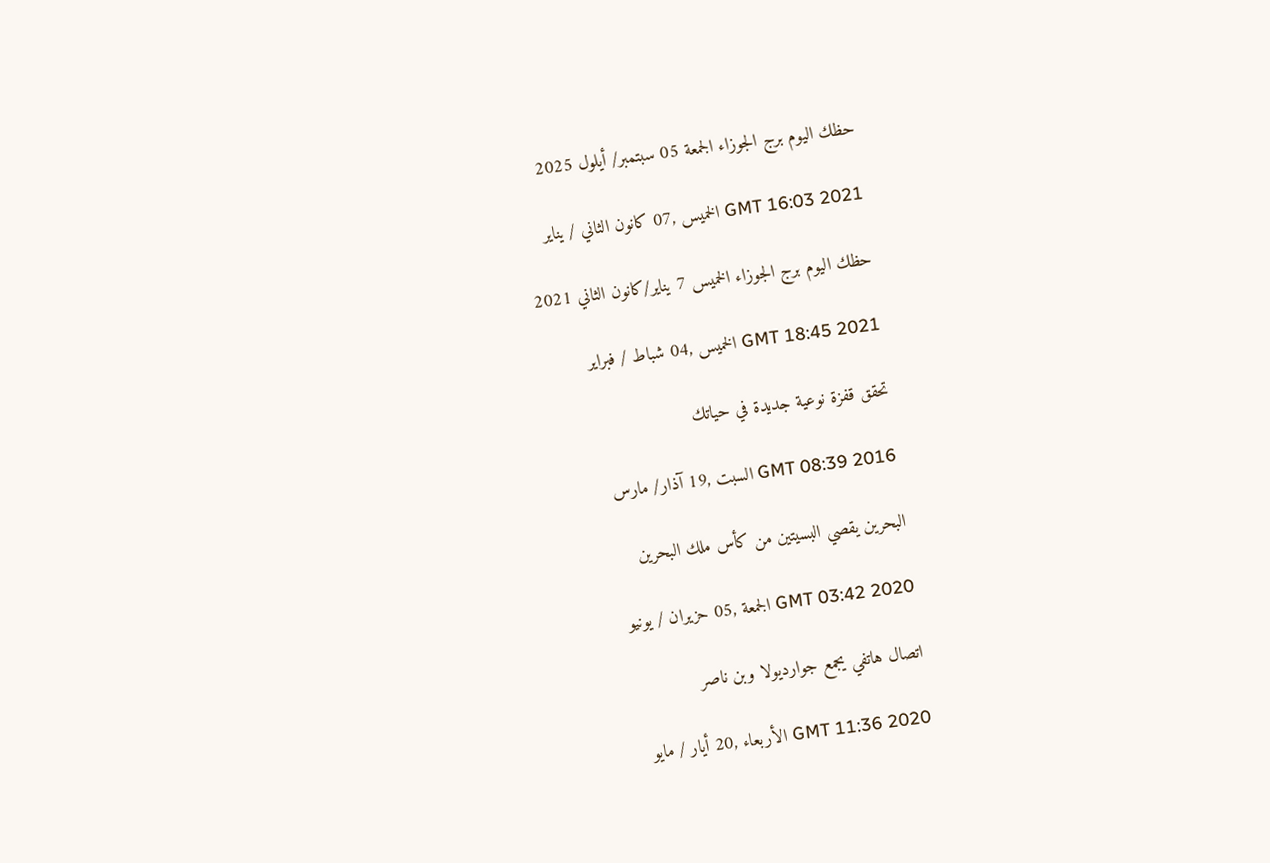حظك اليوم برج الجوزاء الجمعة 05 سبتمبر/ أيلول 2025

GMT 16:03 2021 الخميس ,07 كانون الثاني / يناير

حظك اليوم برج الجوزاء الخميس 7 يناير/كانون الثاني 2021

GMT 18:45 2021 الخميس ,04 شباط / فبراير

تحقق قفزة نوعية جديدة في حياتك

GMT 08:39 2016 السبت ,19 آذار/ مارس

البحرين يقصي البسيتين من كأس ملك البحرين

GMT 03:42 2020 الجمعة ,05 حزيران / يونيو

اتصال هاتفي يجمع جوارديولا وبن ناصر

GMT 11:36 2020 الأربعاء ,20 أيار / مايو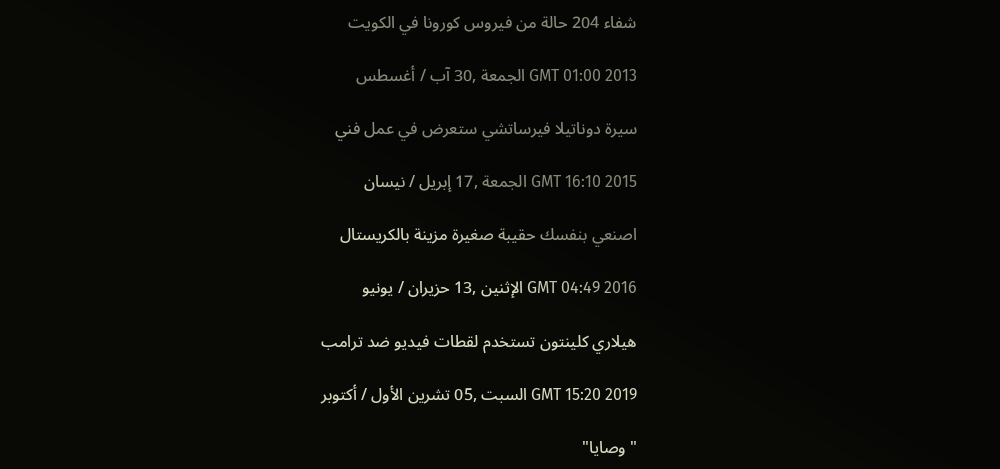شفاء 204 حالة من فيروس كورونا في الكويت

GMT 01:00 2013 الجمعة ,30 آب / أغسطس

سيرة دوناتيلا فيرساتشي ستعرض في عمل فني

GMT 16:10 2015 الجمعة ,17 إبريل / نيسان

اصنعي بنفسك حقيبة صغيرة مزينة بالكريستال

GMT 04:49 2016 الإثنين ,13 حزيران / يونيو

هيلاري كلينتون تستخدم لقطات فيديو ضد ترامب

GMT 15:20 2019 السبت ,05 تشرين الأول / أكتوبر

" وصايا"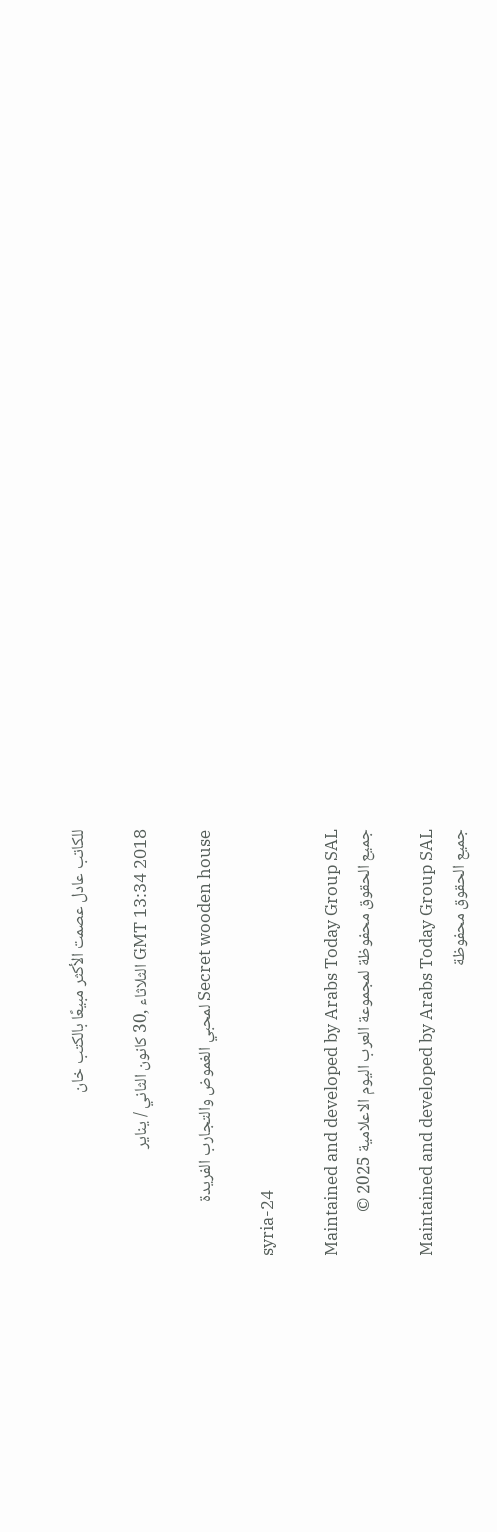للكاتب عادل عصمت الأكثر مبيعًا بالكتب خان

GMT 13:34 2018 الثلاثاء ,30 كانون الثاني / يناير

Secret wooden house لمحبي الغموض والتجارب الفريدة

syria-24

Maintained and developed by Arabs Today Group SAL
جميع الحقوق محفوظة لمجموعة العرب اليوم الاعلامية 2025 ©

Maintained and developed by Arabs Today Group SAL
جميع الحقوق محفوظة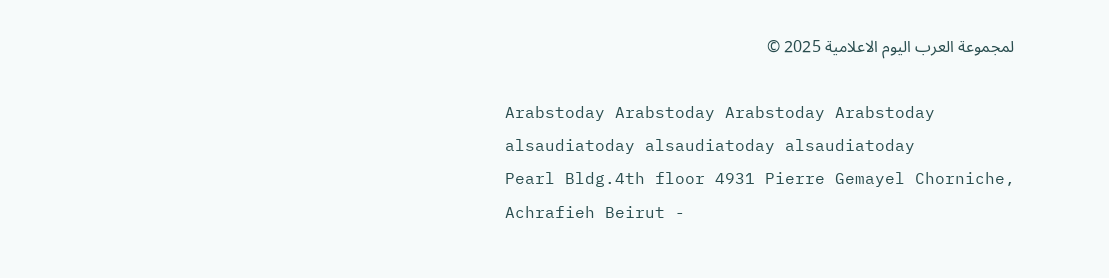لمجموعة العرب اليوم الاعلامية 2025 ©

Arabstoday Arabstoday Arabstoday Arabstoday
alsaudiatoday alsaudiatoday alsaudiatoday
Pearl Bldg.4th floor 4931 Pierre Gemayel Chorniche, Achrafieh Beirut -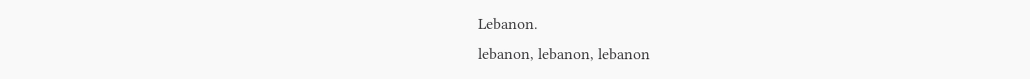Lebanon.
lebanon, lebanon, lebanon